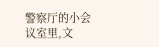警察厅的小会议室里,文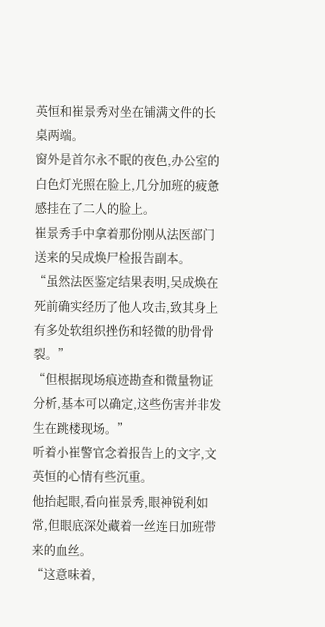英恒和崔景秀对坐在铺满文件的长桌两端。
窗外是首尔永不眠的夜色,办公室的白色灯光照在脸上,几分加班的疲惫感挂在了二人的脸上。
崔景秀手中拿着那份刚从法医部门送来的吴成焕尸检报告副本。
“虽然法医鉴定结果表明,吴成焕在死前确实经历了他人攻击,致其身上有多处软组织挫伤和轻微的肋骨骨裂。”
“但根据现场痕迹勘查和微量物证分析,基本可以确定,这些伤害并非发生在跳楼现场。”
听着小崔警官念着报告上的文字,文英恒的心情有些沉重。
他抬起眼,看向崔景秀,眼神锐利如常,但眼底深处藏着一丝连日加班带来的血丝。
“这意味着,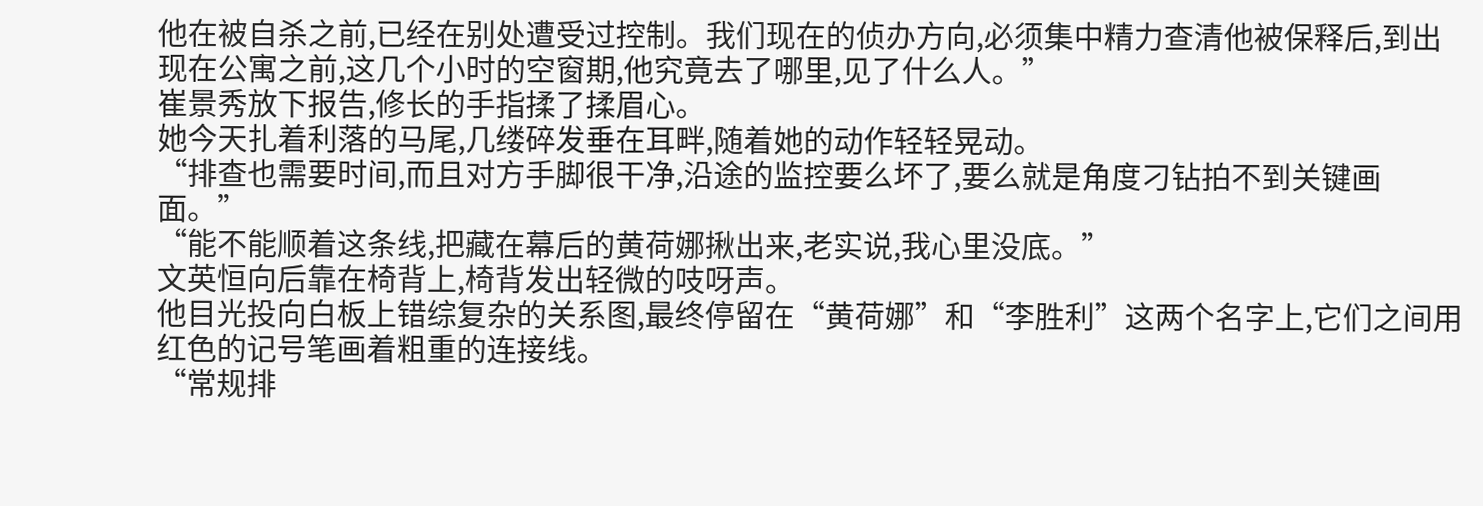他在被自杀之前,已经在别处遭受过控制。我们现在的侦办方向,必须集中精力查清他被保释后,到出现在公寓之前,这几个小时的空窗期,他究竟去了哪里,见了什么人。”
崔景秀放下报告,修长的手指揉了揉眉心。
她今天扎着利落的马尾,几缕碎发垂在耳畔,随着她的动作轻轻晃动。
“排查也需要时间,而且对方手脚很干净,沿途的监控要么坏了,要么就是角度刁钻拍不到关键画面。”
“能不能顺着这条线,把藏在幕后的黄荷娜揪出来,老实说,我心里没底。”
文英恒向后靠在椅背上,椅背发出轻微的吱呀声。
他目光投向白板上错综复杂的关系图,最终停留在“黄荷娜”和“李胜利”这两个名字上,它们之间用红色的记号笔画着粗重的连接线。
“常规排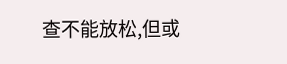查不能放松,但或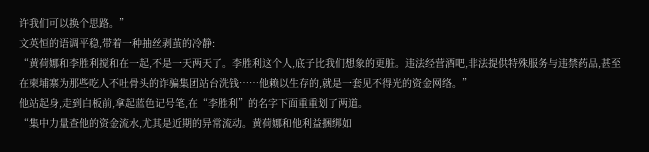许我们可以换个思路。”
文英恒的语调平稳,带着一种抽丝剥茧的冷静:
“黄荷娜和李胜利搅和在一起,不是一天两天了。李胜利这个人,底子比我们想象的更脏。违法经营酒吧,非法提供特殊服务与违禁药品,甚至在柬埔寨为那些吃人不吐骨头的诈骗集团站台洗钱……他赖以生存的,就是一套见不得光的资金网络。”
他站起身,走到白板前,拿起蓝色记号笔,在“李胜利”的名字下面重重划了两道。
“集中力量查他的资金流水,尤其是近期的异常流动。黄荷娜和他利益捆绑如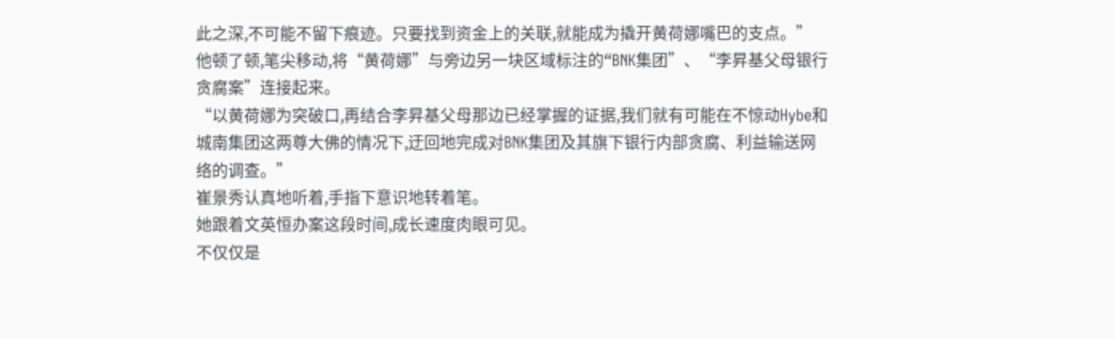此之深,不可能不留下痕迹。只要找到资金上的关联,就能成为撬开黄荷娜嘴巴的支点。”
他顿了顿,笔尖移动,将“黄荷娜”与旁边另一块区域标注的“BNK集团”、“李昇基父母银行贪腐案”连接起来。
“以黄荷娜为突破口,再结合李昇基父母那边已经掌握的证据,我们就有可能在不惊动Hybe和城南集团这两尊大佛的情况下,迂回地完成对BNK集团及其旗下银行内部贪腐、利益输送网络的调查。”
崔景秀认真地听着,手指下意识地转着笔。
她跟着文英恒办案这段时间,成长速度肉眼可见。
不仅仅是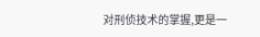对刑侦技术的掌握,更是一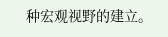种宏观视野的建立。